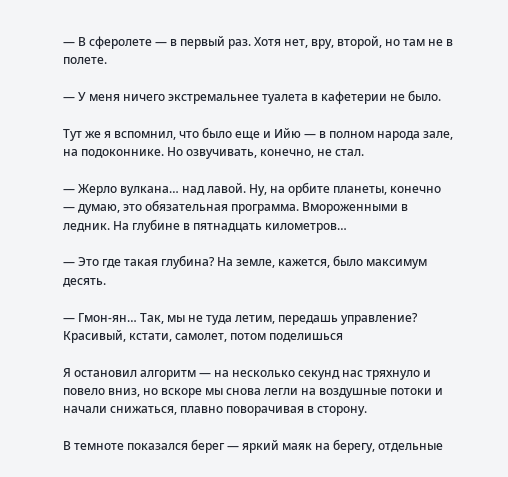— В сферолете — в первый раз. Хотя нет, вру, второй, но там не в полете.

— У меня ничего экстремальнее туалета в кафетерии не было.

Тут же я вспомнил, что было еще и Ийю — в полном народа зале, на подоконнике. Но озвучивать, конечно, не стал.

— Жерло вулкана… над лавой. Ну, на орбите планеты, конечно — думаю, это обязательная программа. Вмороженными в ледник. На глубине в пятнадцать километров…

— Это где такая глубина? На земле, кажется, было максимум десять.

— Гмон-ян… Так, мы не туда летим, передашь управление? Красивый, кстати, самолет, потом поделишься

Я остановил алгоритм — на несколько секунд нас тряхнуло и повело вниз, но вскоре мы снова легли на воздушные потоки и начали снижаться, плавно поворачивая в сторону.

В темноте показался берег — яркий маяк на берегу, отдельные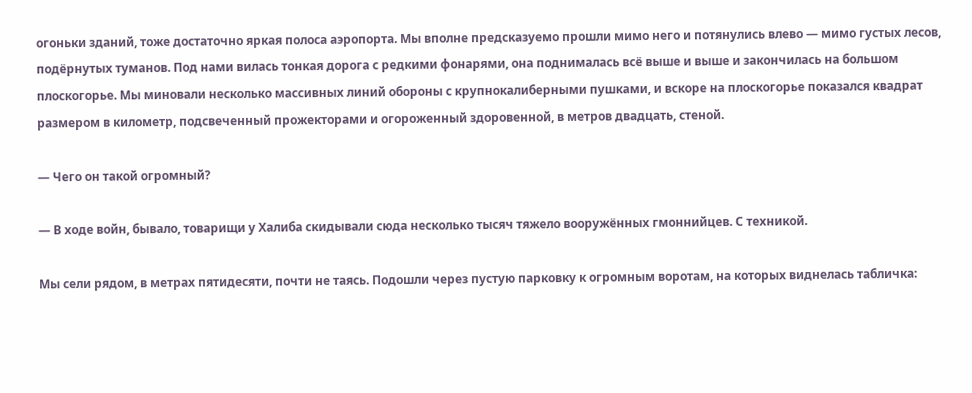огоньки зданий, тоже достаточно яркая полоса аэропорта. Мы вполне предсказуемо прошли мимо него и потянулись влево — мимо густых лесов, подёрнутых туманов. Под нами вилась тонкая дорога с редкими фонарями, она поднималась всё выше и выше и закончилась на большом плоскогорье. Мы миновали несколько массивных линий обороны с крупнокалиберными пушками, и вскоре на плоскогорье показался квадрат размером в километр, подсвеченный прожекторами и огороженный здоровенной, в метров двадцать, стеной.

— Чего он такой огромный?

— В ходе войн, бывало, товарищи у Халиба скидывали сюда несколько тысяч тяжело вооружённых гмоннийцев. С техникой.

Мы сели рядом, в метрах пятидесяти, почти не таясь. Подошли через пустую парковку к огромным воротам, на которых виднелась табличка: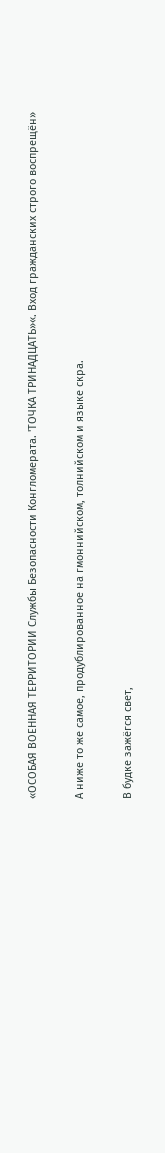«ОСОБАЯ ВОЕННАЯ ТЕРРИТОРИИ Службы Безопасности Конгломерата. 'ТОЧКА ТРИНАДЦАТЬ»«. Вход гражданских строго воспрещён»

А ниже то же самое, продублированное на гмоннийском, толнийском и языке скра.

В будке зажёгся свет,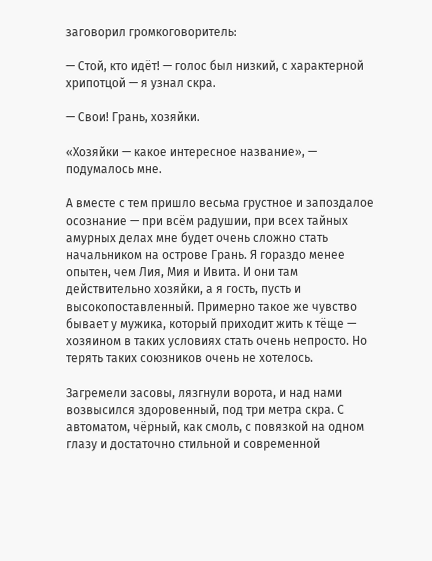заговорил громкоговоритель:

— Стой, кто идёт! — голос был низкий, с характерной хрипотцой — я узнал скра.

— Свои! Грань, хозяйки.

«Хозяйки — какое интересное название», — подумалось мне.

А вместе с тем пришло весьма грустное и запоздалое осознание — при всём радушии, при всех тайных амурных делах мне будет очень сложно стать начальником на острове Грань. Я гораздо менее опытен, чем Лия, Мия и Ивита. И они там действительно хозяйки, а я гость, пусть и высокопоставленный. Примерно такое же чувство бывает у мужика, который приходит жить к тёще — хозяином в таких условиях стать очень непросто. Но терять таких союзников очень не хотелось.

Загремели засовы, лязгнули ворота, и над нами возвысился здоровенный, под три метра скра. С автоматом, чёрный, как смоль, с повязкой на одном глазу и достаточно стильной и современной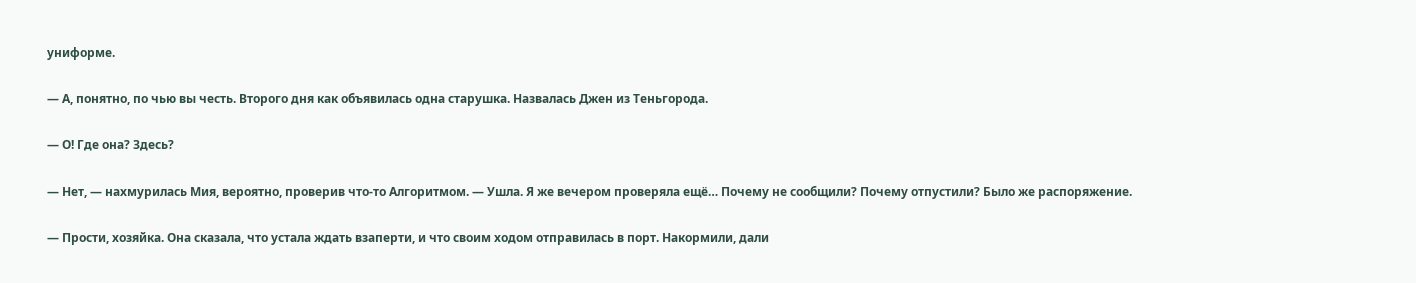униформе.

— А, понятно, по чью вы честь. Второго дня как объявилась одна старушка. Назвалась Джен из Теньгорода.

— О! Где она? Здесь?

— Нет, — нахмурилась Мия, вероятно, проверив что-то Алгоритмом. — Ушла. Я же вечером проверяла ещё… Почему не сообщили? Почему отпустили? Было же распоряжение.

— Прости, хозяйка. Она сказала, что устала ждать взаперти, и что своим ходом отправилась в порт. Накормили, дали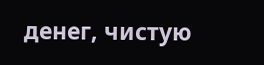денег, чистую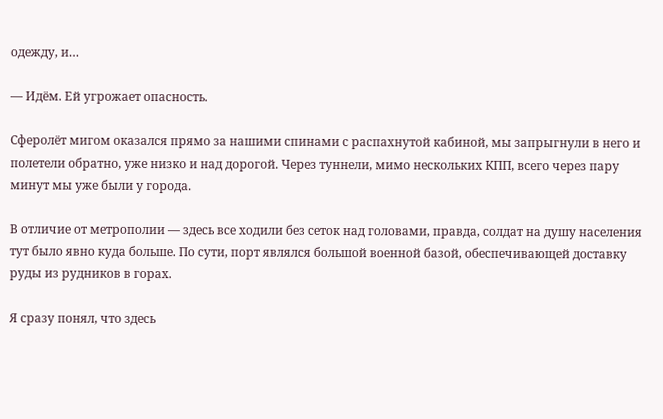одежду, и…

— Идём. Ей угрожает опасность.

Сферолёт мигом оказался прямо за нашими спинами с распахнутой кабиной, мы запрыгнули в него и полетели обратно, уже низко и над дорогой. Через туннели, мимо нескольких КПП, всего через пару минут мы уже были у города.

В отличие от метрополии — здесь все ходили без сеток над головами, правда, солдат на душу населения тут было явно куда больше. По сути, порт являлся большой военной базой, обеспечивающей доставку руды из рудников в горах.

Я сразу понял, что здесь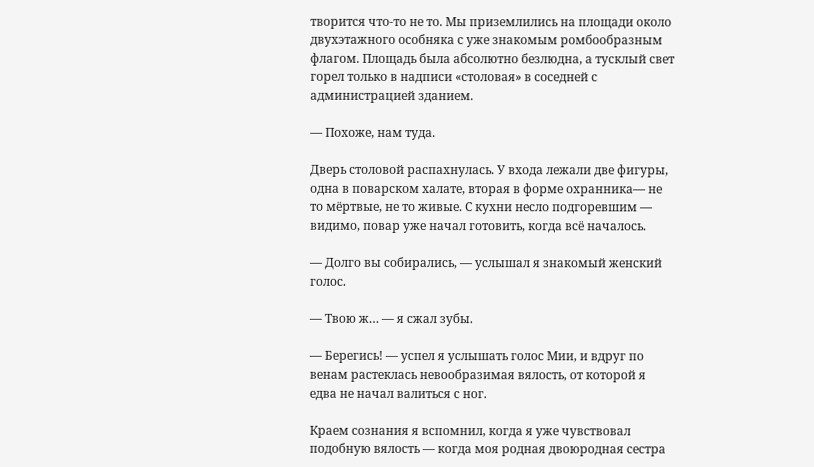творится что-то не то. Мы приземлились на площади около двухэтажного особняка с уже знакомым ромбообразным флагом. Площадь была абсолютно безлюдна, а тусклый свет горел только в надписи «столовая» в соседней с администрацией зданием.

— Похоже, нам туда.

Дверь столовой распахнулась. У входа лежали две фигуры, одна в поварском халате, вторая в форме охранника— не то мёртвые, не то живые. С кухни несло подгоревшим — видимо, повар уже начал готовить, когда всё началось.

— Долго вы собирались, — услышал я знакомый женский голос.

— Твою ж… — я сжал зубы.

— Берегись! — успел я услышать голос Мии, и вдруг по венам растеклась невообразимая вялость, от которой я едва не начал валиться с ног.

Краем сознания я вспомнил, когда я уже чувствовал подобную вялость — когда моя родная двоюродная сестра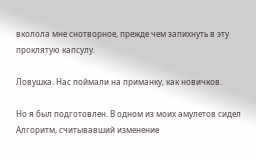вколола мне снотворное, прежде чем запихнуть в эту проклятую капсулу.

Ловушка. Нас поймали на приманку, как новичков.

Но я был подготовлен. В одном из моих амулетов сидел Алгоритм, считывавший изменение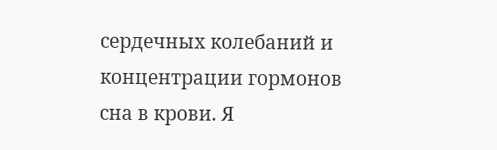сердечных колебаний и концентрации гормонов сна в крови. Я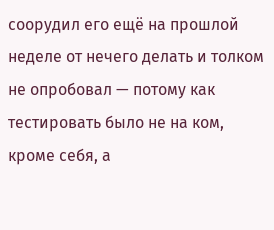соорудил его ещё на прошлой неделе от нечего делать и толком не опробовал — потому как тестировать было не на ком, кроме себя, а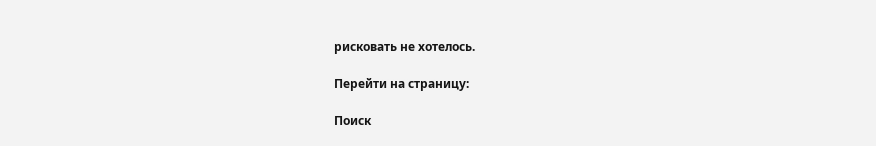рисковать не хотелось.

Перейти на страницу:

Поиск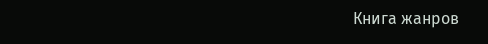Книга жанров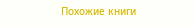Похожие книги